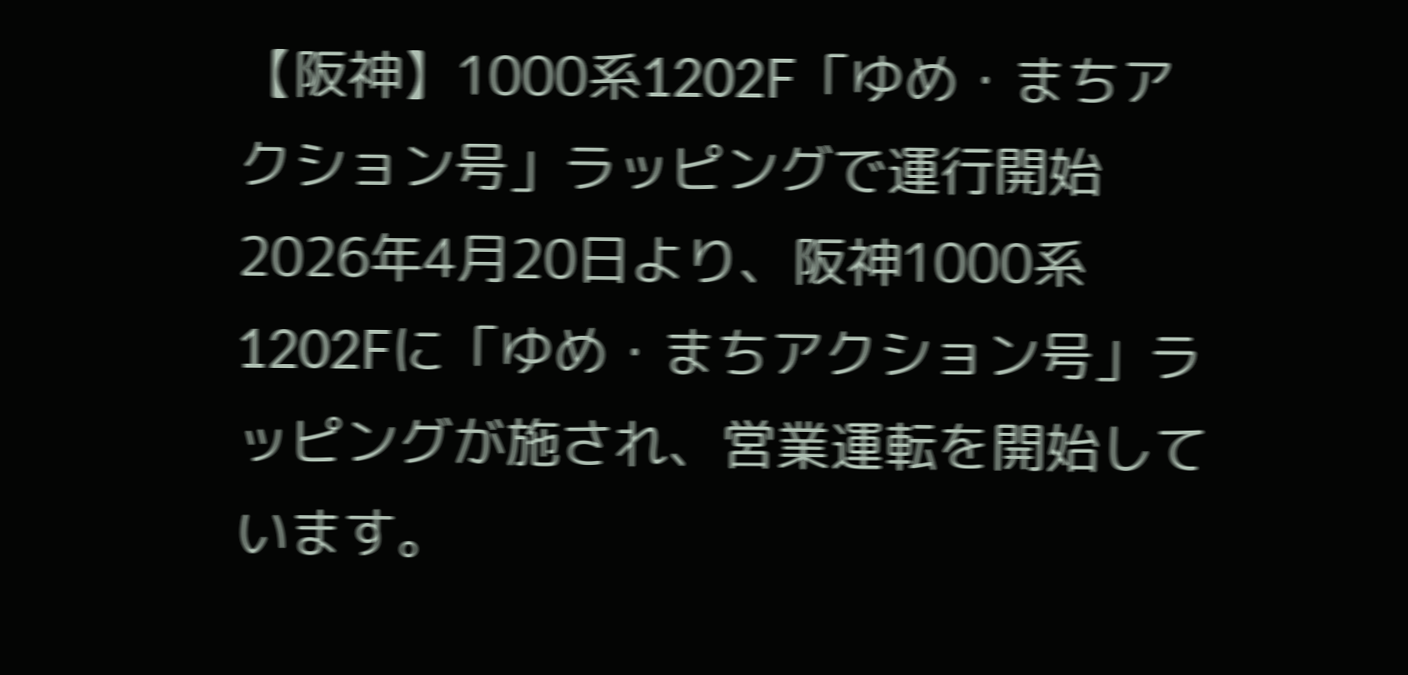【阪神】1000系1202F「ゆめ・まちアクション号」ラッピングで運行開始
2026年4月20日より、阪神1000系1202Fに「ゆめ・まちアクション号」ラッピングが施され、営業運転を開始しています。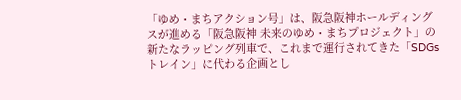「ゆめ・まちアクション号」は、阪急阪神ホールディングスが進める「阪急阪神 未来のゆめ・まちプロジェクト」の新たなラッピング列車で、これまで運行されてきた「SDGsトレイン」に代わる企画とし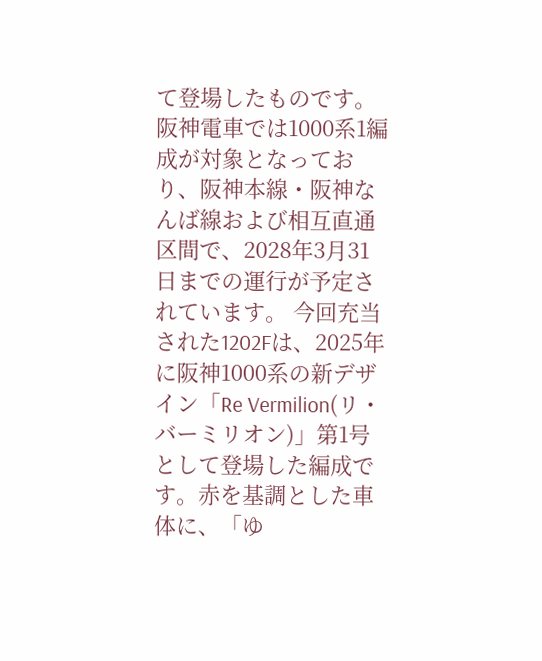て登場したものです。阪神電車では1000系1編成が対象となっており、阪神本線・阪神なんば線および相互直通区間で、2028年3月31日までの運行が予定されています。 今回充当された1202Fは、2025年に阪神1000系の新デザイン「Re Vermilion(リ・バーミリオン)」第1号として登場した編成です。赤を基調とした車体に、「ゆ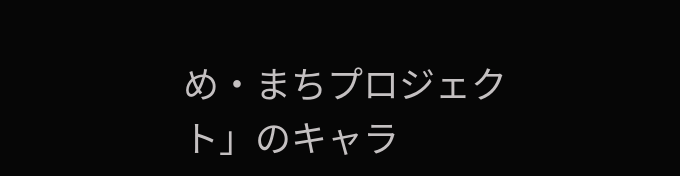め・まちプロジェクト」のキャラ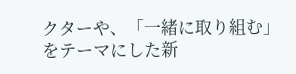クターや、「一緒に取り組む」をテーマにした新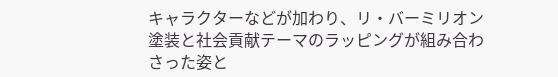キャラクターなどが加わり、リ・バーミリオン塗装と社会貢献テーマのラッピングが組み合わさった姿と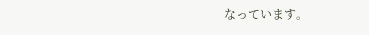なっています。